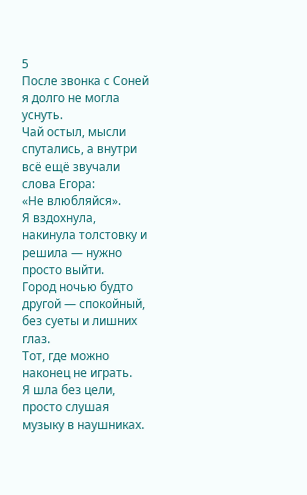5
После звонка с Соней я долго не могла уснуть.
Чай остыл, мысли спутались, а внутри всё ещё звучали слова Егора:
«Не влюбляйся».
Я вздохнула, накинула толстовку и решила — нужно просто выйти.
Город ночью будто другой — спокойный, без суеты и лишних глаз.
Тот, где можно наконец не играть.
Я шла без цели, просто слушая музыку в наушниках.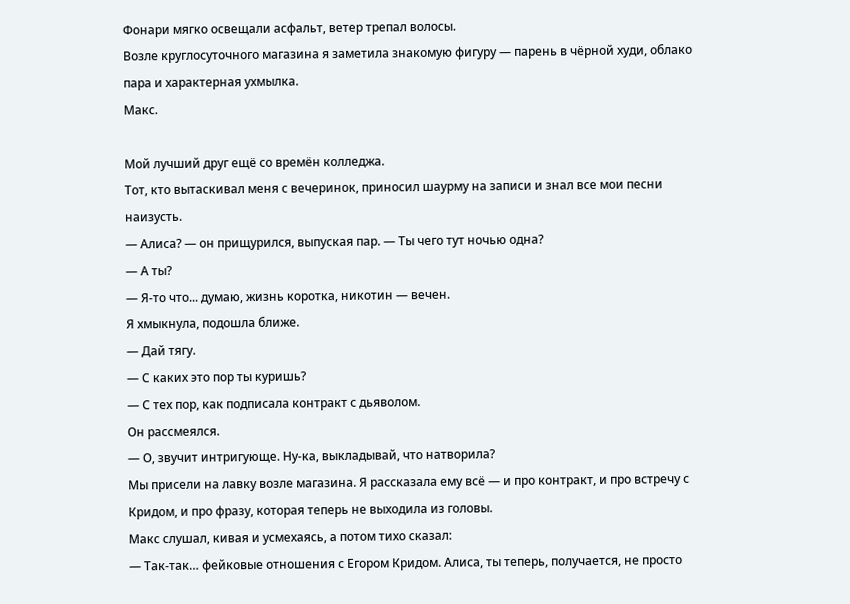Фонари мягко освещали асфальт, ветер трепал волосы.
Возле круглосуточного магазина я заметила знакомую фигуру — парень в чёрной худи, облако пара и характерная ухмылка.
Макс.

Мой лучший друг ещё со времён колледжа.
Тот, кто вытаскивал меня с вечеринок, приносил шаурму на записи и знал все мои песни наизусть.
— Алиса? — он прищурился, выпуская пар. — Ты чего тут ночью одна?
— А ты?
— Я-то что... думаю, жизнь коротка, никотин — вечен.
Я хмыкнула, подошла ближе.
— Дай тягу.
— С каких это пор ты куришь?
— С тех пор, как подписала контракт с дьяволом.
Он рассмеялся.
— О, звучит интригующе. Ну-ка, выкладывай, что натворила?
Мы присели на лавку возле магазина. Я рассказала ему всё — и про контракт, и про встречу с Кридом, и про фразу, которая теперь не выходила из головы.
Макс слушал, кивая и усмехаясь, а потом тихо сказал:
— Так-так… фейковые отношения с Егором Кридом. Алиса, ты теперь, получается, не просто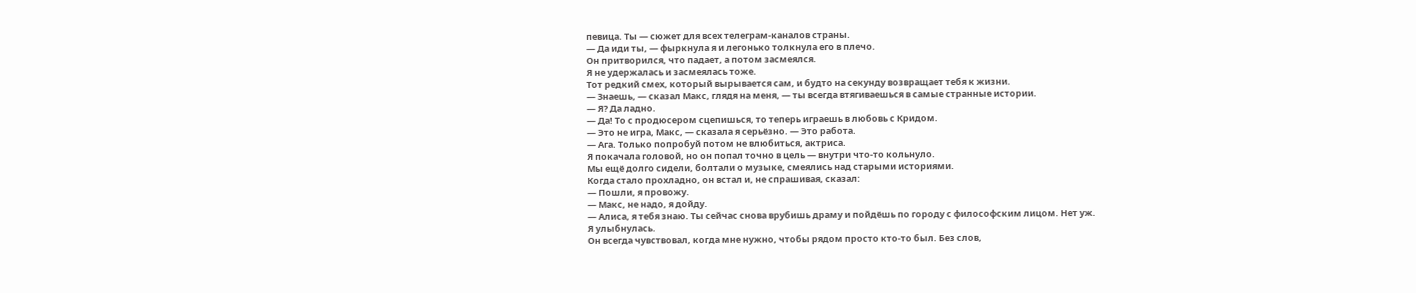певица. Ты — сюжет для всех телеграм-каналов страны.
— Да иди ты, — фыркнула я и легонько толкнула его в плечо.
Он притворился, что падает, а потом засмеялся.
Я не удержалась и засмеялась тоже.
Тот редкий смех, который вырывается сам, и будто на секунду возвращает тебя к жизни.
— Знаешь, — сказал Макс, глядя на меня, — ты всегда втягиваешься в самые странные истории.
— Я? Да ладно.
— Да! То с продюсером сцепишься, то теперь играешь в любовь с Кридом.
— Это не игра, Макс, — сказала я серьёзно. — Это работа.
— Ага. Только попробуй потом не влюбиться, актриса.
Я покачала головой, но он попал точно в цель — внутри что-то кольнуло.
Мы ещё долго сидели, болтали о музыке, смеялись над старыми историями.
Когда стало прохладно, он встал и, не спрашивая, сказал:
— Пошли, я провожу.
— Макс, не надо, я дойду.
— Алиса, я тебя знаю. Ты сейчас снова врубишь драму и пойдёшь по городу с философским лицом. Нет уж.
Я улыбнулась.
Он всегда чувствовал, когда мне нужно, чтобы рядом просто кто-то был. Без слов,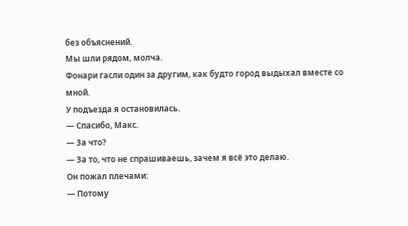без объяснений.
Мы шли рядом, молча.
Фонари гасли один за другим, как будто город выдыхал вместе со мной.
У подъезда я остановилась.
— Спасибо, Макс.
— За что?
— За то, что не спрашиваешь, зачем я всё это делаю.
Он пожал плечами:
— Потому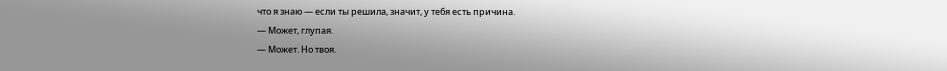что я знаю — если ты решила, значит, у тебя есть причина.
— Может, глупая.
— Может. Но твоя.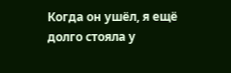Когда он ушёл, я ещё долго стояла у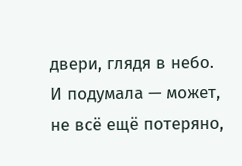двери, глядя в небо.
И подумала — может, не всё ещё потеряно,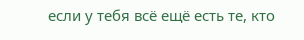если у тебя всё ещё есть те, кто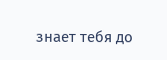знает тебя до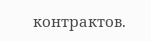контрактов.